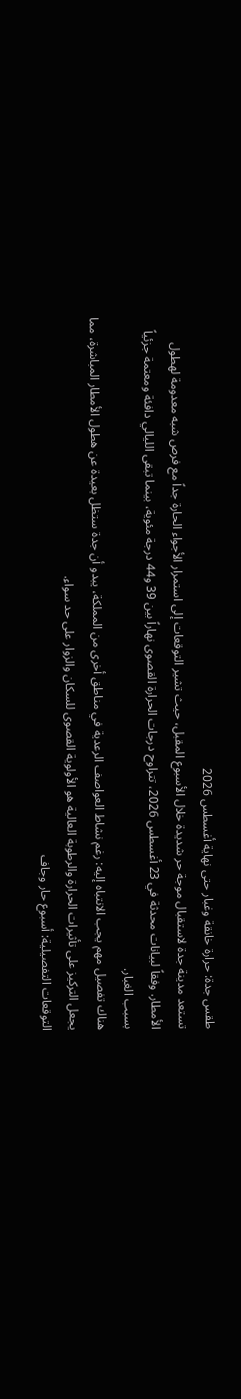طقس جدة: حرارة خانقة وغبار حتى نهاية أغسطس 2026
تستعد مدينة جدة لاستقبال موجة حر شديدة خلال الأسبوع المقبل، حيث تشير التوقعات إلى استمرار الأجواء الحارة جداً مع فرص شبه معدومة لهطول الأمطار. وفقاً لبيانات محدثة في 23 أغسطس 2026، تتراوح درجات الحرارة القصوى نهاراً بين 39 و44 درجة مئوية، بينما تبقى الليالي دافئة ومعتمة جزئياً بسبب الغبار.
هناك تفصيل مهم يجب الانتباه إليه: رغم نشاط العواصف الرعدية في مناطق أخرى من المملكة، يبدو أن جدة ستظل بعيدة عن هطول الأمطار المباشرة، مما يجعل التركيز على تأثيرات الحرارة والرطوبة العالية هو الأولوية القصوى للسكان والزوار على حد سواء.
التوقعات التفصيلية: أسبوع حار وجاف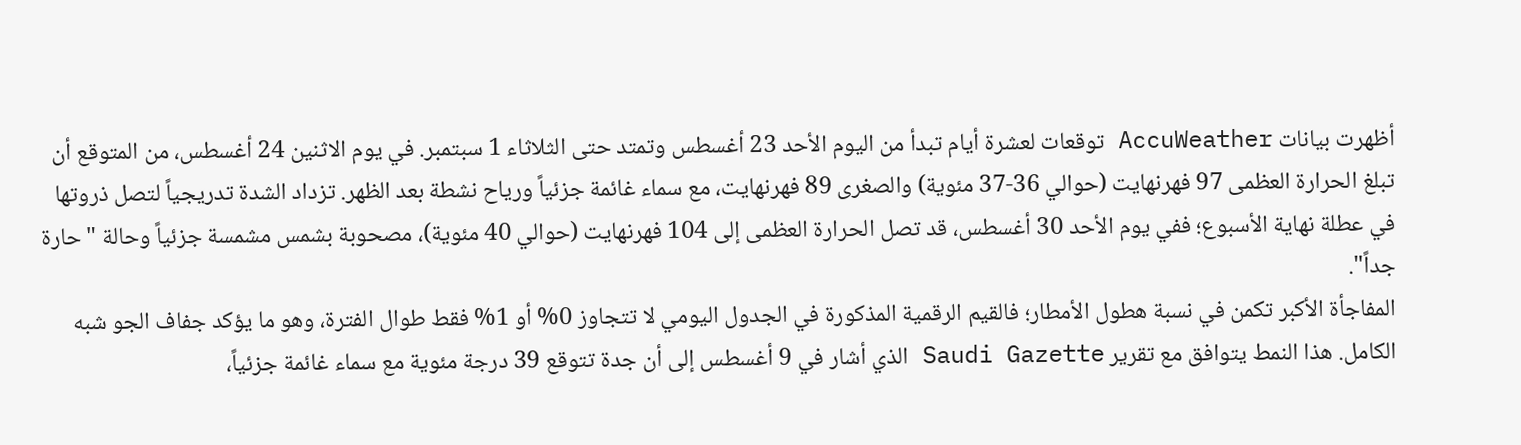أظهرت بيانات AccuWeather توقعات لعشرة أيام تبدأ من اليوم الأحد 23 أغسطس وتمتد حتى الثلاثاء 1 سبتمبر. في يوم الاثنين 24 أغسطس، من المتوقع أن تبلغ الحرارة العظمى 97 فهرنهايت (حوالي 36-37 مئوية) والصغرى 89 فهرنهايت، مع سماء غائمة جزئياً ورياح نشطة بعد الظهر. تزداد الشدة تدريجياً لتصل ذروتها في عطلة نهاية الأسبوع؛ ففي يوم الأحد 30 أغسطس، قد تصل الحرارة العظمى إلى 104 فهرنهايت (حوالي 40 مئوية)، مصحوبة بشمس مشمسة جزئياً وحالة "حارة جداً".
المفاجأة الأكبر تكمن في نسبة هطول الأمطار؛ فالقيم الرقمية المذكورة في الجدول اليومي لا تتجاوز 0% أو 1% فقط طوال الفترة، وهو ما يؤكد جفاف الجو شبه الكامل. هذا النمط يتوافق مع تقرير Saudi Gazette الذي أشار في 9 أغسطس إلى أن جدة تتوقع 39 درجة مئوية مع سماء غائمة جزئياً،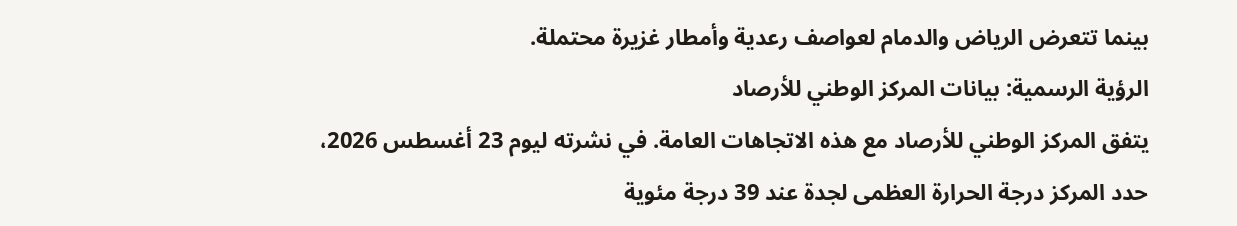بينما تتعرض الرياض والدمام لعواصف رعدية وأمطار غزيرة محتملة.
الرؤية الرسمية: بيانات المركز الوطني للأرصاد
يتفق المركز الوطني للأرصاد مع هذه الاتجاهات العامة. في نشرته ليوم 23 أغسطس 2026، حدد المركز درجة الحرارة العظمى لجدة عند 39 درجة مئوية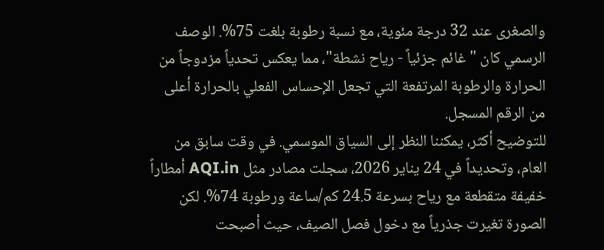والصغرى عند 32 درجة مئوية، مع نسبة رطوبة بلغت 75%. الوصف الرسمي كان "غائم جزئياً - رياح نشطة"، مما يعكس تحدياً مزدوجاً من الحرارة والرطوبة المرتفعة التي تجعل الإحساس الفعلي بالحرارة أعلى من الرقم المسجل.
للتوضيح أكثر، يمكننا النظر إلى السياق الموسمي. في وقت سابق من العام، وتحديداً في 24 يناير 2026، سجلت مصادر مثل AQI.in أمطاراً خفيفة متقطعة مع رياح بسرعة 24.5 كم/ساعة ورطوبة 74%. لكن الصورة تغيرت جذرياً مع دخول فصل الصيف، حيث أصبحت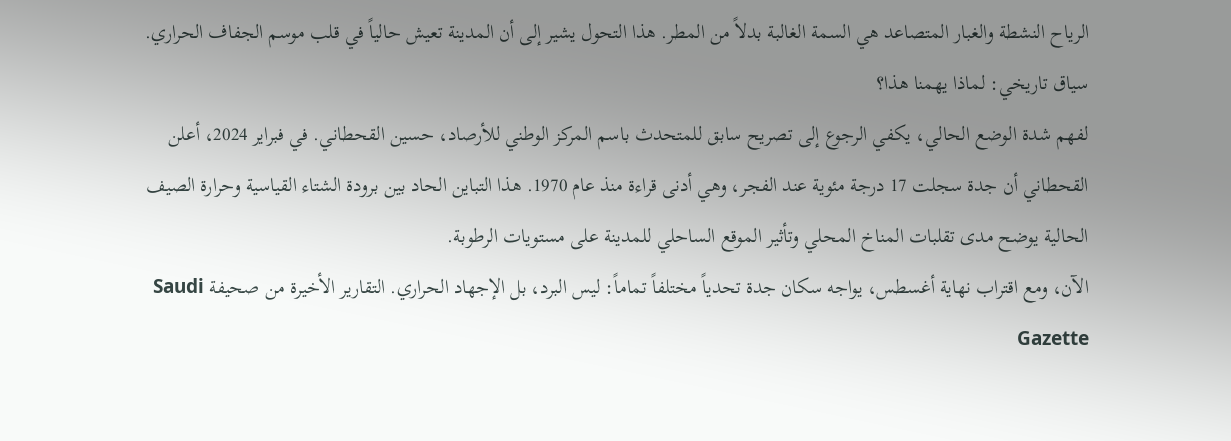الرياح النشطة والغبار المتصاعد هي السمة الغالبة بدلاً من المطر. هذا التحول يشير إلى أن المدينة تعيش حالياً في قلب موسم الجفاف الحراري.
سياق تاريخي: لماذا يهمنا هذا؟
لفهم شدة الوضع الحالي، يكفي الرجوع إلى تصريح سابق للمتحدث باسم المركز الوطني للأرصاد، حسين القحطاني. في فبراير 2024، أعلن القحطاني أن جدة سجلت 17 درجة مئوية عند الفجر، وهي أدنى قراءة منذ عام 1970. هذا التباين الحاد بين برودة الشتاء القياسية وحرارة الصيف الحالية يوضح مدى تقلبات المناخ المحلي وتأثير الموقع الساحلي للمدينة على مستويات الرطوبة.
الآن، ومع اقتراب نهاية أغسطس، يواجه سكان جدة تحدياً مختلفاً تماماً: ليس البرد، بل الإجهاد الحراري. التقارير الأخيرة من صحيفة Saudi Gazette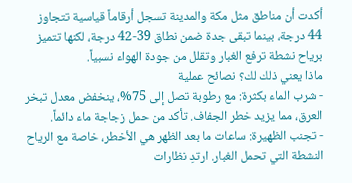أكدت أن مناطق مثل مكة والمدينة تسجل أرقاماً قياسية تتجاوز 44 درجة، بينما تبقى جدة ضمن نطاق 39-42 درجة، لكنها تتميز برياح نشطة ترفع الغبار وتقلل من جودة الهواء نسبياً.
ماذا يعني ذلك لك؟ نصائح عملية
- شرب الماء بكثرة: مع رطوبة تصل إلى 75%، ينخفض معدل تبخر العرق، مما يزيد خطر الجفاف. تأكد من حمل زجاجة ماء دائماً.
- تجنب الظهيرة: ساعات ما بعد الظهر هي الأخطر، خاصة مع الرياح النشطة التي تحمل الغبار. ارتدِ نظارات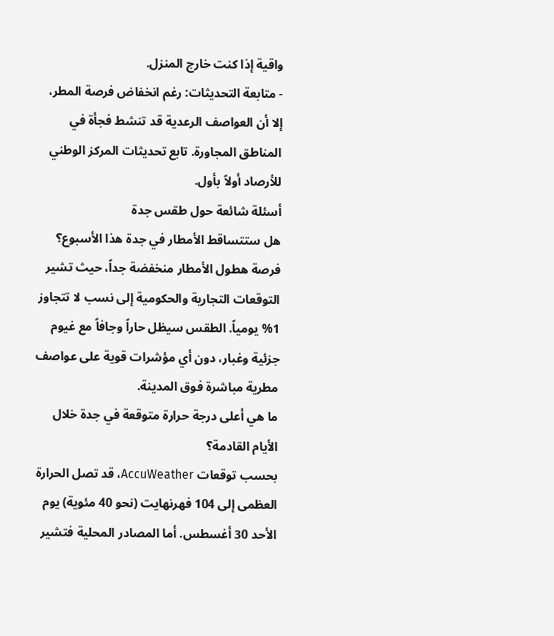واقية إذا كنت خارج المنزل.
- متابعة التحديثات: رغم انخفاض فرصة المطر، إلا أن العواصف الرعدية قد تنشط فجأة في المناطق المجاورة. تابع تحديثات المركز الوطني للأرصاد أولاً بأول.
أسئلة شائعة حول طقس جدة
هل ستتساقط الأمطار في جدة هذا الأسبوع؟
فرصة هطول الأمطار منخفضة جداً، حيث تشير التوقعات التجارية والحكومية إلى نسب لا تتجاوز 1% يومياً. الطقس سيظل حاراً وجافاً مع غيوم جزئية وغبار، دون أي مؤشرات قوية على عواصف مطرية مباشرة فوق المدينة.
ما هي أعلى درجة حرارة متوقعة في جدة خلال الأيام القادمة؟
بحسب توقعات AccuWeather، قد تصل الحرارة العظمى إلى 104 فهرنهايت (نحو 40 مئوية) يوم الأحد 30 أغسطس. أما المصادر المحلية فتشير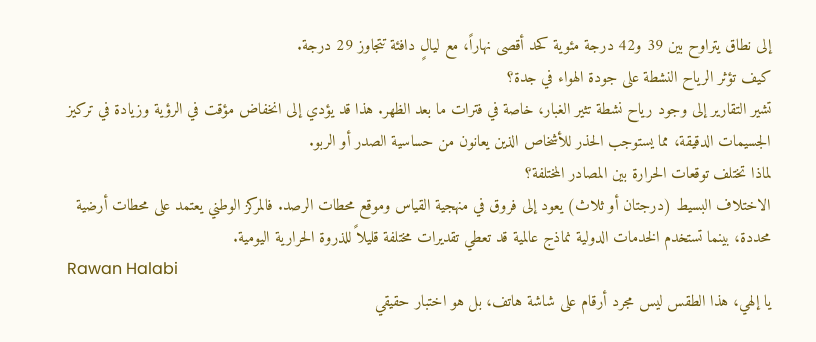إلى نطاق يتراوح بين 39 و42 درجة مئوية كحد أقصى نهاراً، مع ليالٍ دافئة تتجاوز 29 درجة.
كيف تؤثر الرياح النشطة على جودة الهواء في جدة؟
تشير التقارير إلى وجود رياح نشطة تثير الغبار، خاصة في فترات ما بعد الظهر. هذا قد يؤدي إلى انخفاض مؤقت في الرؤية وزيادة في تركيز الجسيمات الدقيقة، مما يستوجب الحذر للأشخاص الذين يعانون من حساسية الصدر أو الربو.
لماذا تختلف توقعات الحرارة بين المصادر المختلفة؟
الاختلاف البسيط (درجتان أو ثلاث) يعود إلى فروق في منهجية القياس وموقع محطات الرصد. فالمركز الوطني يعتمد على محطات أرضية محددة، بينما تستخدم الخدمات الدولية نماذج عالمية قد تعطي تقديرات مختلفة قليلاً للذروة الحرارية اليومية.
Rawan Halabi
يا إلهي، هذا الطقس ليس مجرد أرقام على شاشة هاتف، بل هو اختبار حقيقي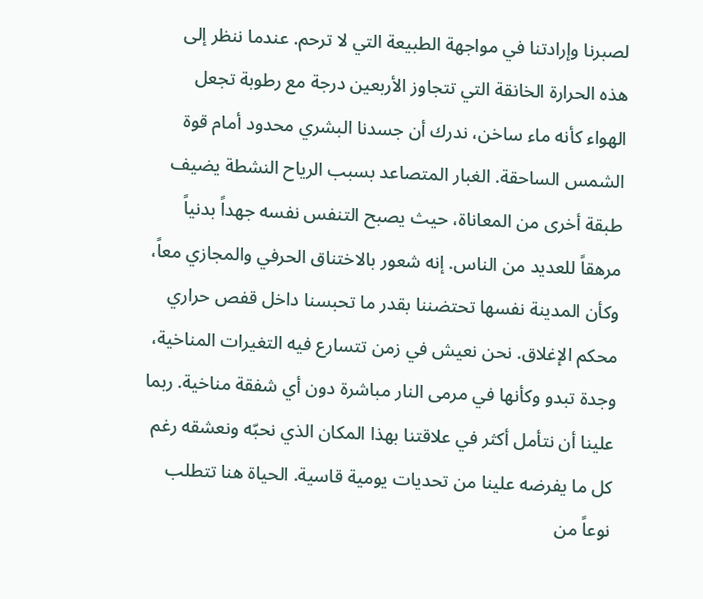لصبرنا وإرادتنا في مواجهة الطبيعة التي لا ترحم. عندما ننظر إلى هذه الحرارة الخانقة التي تتجاوز الأربعين درجة مع رطوبة تجعل الهواء كأنه ماء ساخن، ندرك أن جسدنا البشري محدود أمام قوة الشمس الساحقة. الغبار المتصاعد بسبب الرياح النشطة يضيف طبقة أخرى من المعاناة، حيث يصبح التنفس نفسه جهداً بدنياً مرهقاً للعديد من الناس. إنه شعور بالاختناق الحرفي والمجازي معاً، وكأن المدينة نفسها تحتضننا بقدر ما تحبسنا داخل قفص حراري محكم الإغلاق. نحن نعيش في زمن تتسارع فيه التغيرات المناخية، وجدة تبدو وكأنها في مرمى النار مباشرة دون أي شفقة مناخية. ربما علينا أن نتأمل أكثر في علاقتنا بهذا المكان الذي نحبّه ونعشقه رغم كل ما يفرضه علينا من تحديات يومية قاسية. الحياة هنا تتطلب نوعاً من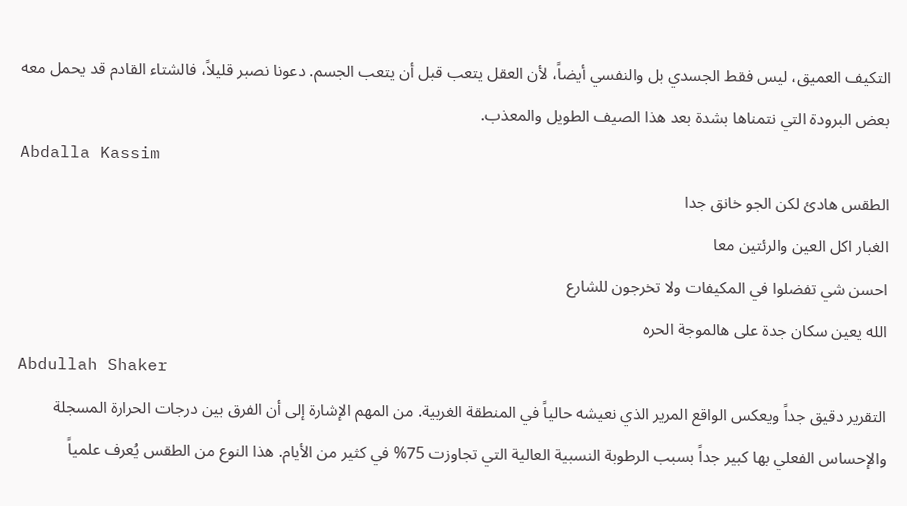التكيف العميق، ليس فقط الجسدي بل والنفسي أيضاً، لأن العقل يتعب قبل أن يتعب الجسم. دعونا نصبر قليلاً، فالشتاء القادم قد يحمل معه بعض البرودة التي نتمناها بشدة بعد هذا الصيف الطويل والمعذب.
Abdalla Kassim
الطقس هادئ لكن الجو خانق جدا
الغبار اكل العين والرئتين معا
احسن شي تفضلوا في المكيفات ولا تخرجون للشارع
الله يعين سكان جدة على هالموجة الحره
Abdullah Shaker
التقرير دقيق جداً ويعكس الواقع المرير الذي نعيشه حالياً في المنطقة الغربية. من المهم الإشارة إلى أن الفرق بين درجات الحرارة المسجلة والإحساس الفعلي بها كبير جداً بسبب الرطوبة النسبية العالية التي تجاوزت 75% في كثير من الأيام. هذا النوع من الطقس يُعرف علمياً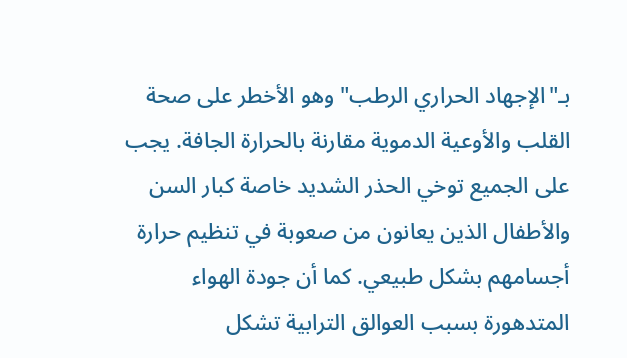بـ"الإجهاد الحراري الرطب" وهو الأخطر على صحة القلب والأوعية الدموية مقارنة بالحرارة الجافة. يجب على الجميع توخي الحذر الشديد خاصة كبار السن والأطفال الذين يعانون من صعوبة في تنظيم حرارة أجسامهم بشكل طبيعي. كما أن جودة الهواء المتدهورة بسبب العوالق الترابية تشكل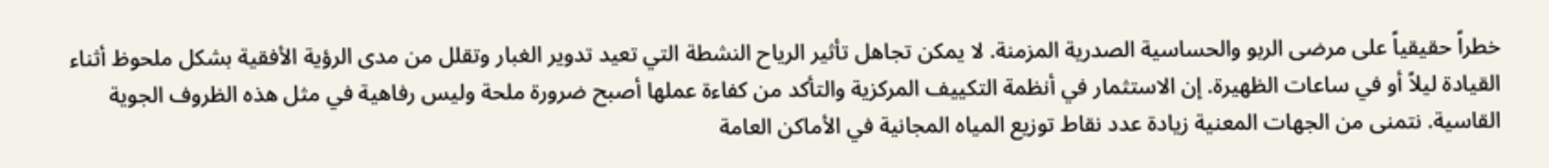خطراً حقيقياً على مرضى الربو والحساسية الصدرية المزمنة. لا يمكن تجاهل تأثير الرياح النشطة التي تعيد تدوير الغبار وتقلل من مدى الرؤية الأفقية بشكل ملحوظ أثناء القيادة ليلاً أو في ساعات الظهيرة. إن الاستثمار في أنظمة التكييف المركزية والتأكد من كفاءة عملها أصبح ضرورة ملحة وليس رفاهية في مثل هذه الظروف الجوية القاسية. نتمنى من الجهات المعنية زيادة عدد نقاط توزيع المياه المجانية في الأماكن العامة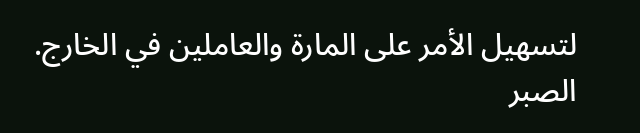لتسهيل الأمر على المارة والعاملين في الخارج. الصبر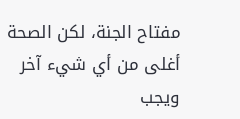مفتاح الجنة، لكن الصحة أغلى من أي شيء آخر ويجب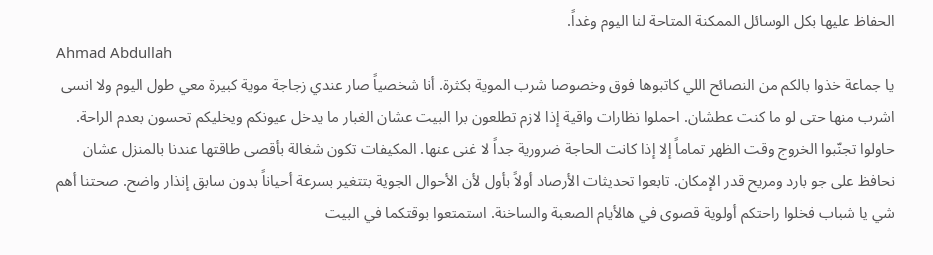الحفاظ عليها بكل الوسائل الممكنة المتاحة لنا اليوم وغداً.
Ahmad Abdullah
يا جماعة خذوا بالكم من النصائح اللي كاتبوها فوق وخصوصا شرب الموية بكثرة. أنا شخصياً صار عندي زجاجة موية كبيرة معي طول اليوم ولا انسى اشرب منها حتى لو ما كنت عطشان. احملوا نظارات واقية إذا لازم تطلعون برا البيت عشان الغبار ما يدخل عيونكم ويخليكم تحسون بعدم الراحة. حاولوا تجنّبوا الخروج وقت الظهر تماماً إلا إذا كانت الحاجة ضرورية جداً لا غنى عنها. المكيفات تكون شغالة بأقصى طاقتها عندنا بالمنزل عشان نحافظ على جو بارد ومريح قدر الإمكان. تابعوا تحديثات الأرصاد أولاً بأول لأن الأحوال الجوية بتتغير بسرعة أحياناً بدون سابق إنذار واضح. صحتنا أهم شي يا شباب فخلوا راحتكم أولوية قصوى في هالأيام الصعبة والساخنة. استمتعوا بوقتكما في البيت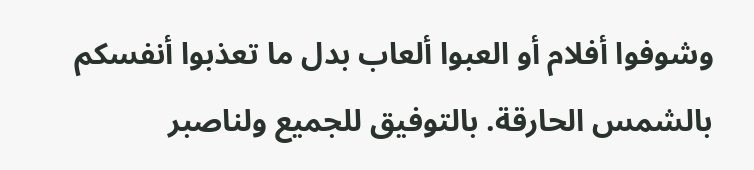وشوفوا أفلام أو العبوا ألعاب بدل ما تعذبوا أنفسكم بالشمس الحارقة. بالتوفيق للجميع ولناصبر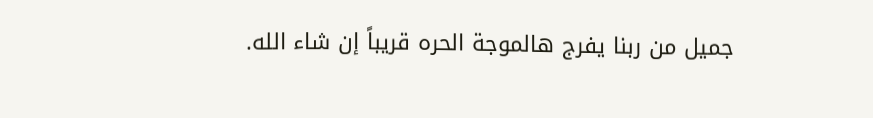جميل من ربنا يفرج هالموجة الحره قريباً إن شاء الله.